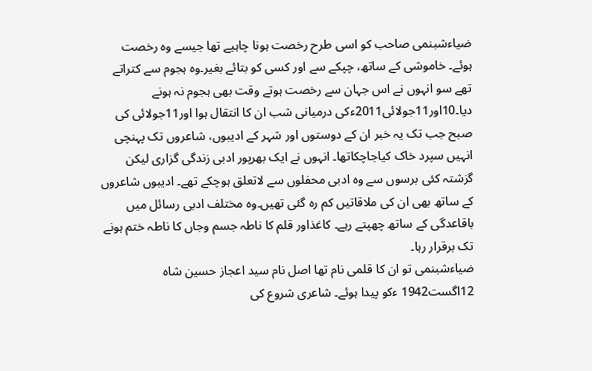ضیاءشبنمی صاحب کو اسی طرح رخصت ہونا چاہیے تھا جیسے وہ رخصت ہوئے۔ خاموشی کے ساتھ، چپکے سے اور کسی کو بتائے بغیر۔وہ ہجوم سے کتراتے تھے سو انہوں نے اس جہان سے رخصت ہوتے وقت بھی ہجوم نہ ہونے دیا۔10اور11جولائی2011ءکی درمیانی شب ان کا انتقال ہوا اور11جولائی کی صبح جب تک یہ خبر ان کے دوستوں اور شہر کے ادیبوں، شاعروں تک پہنچی انہیں سپرد خاک کیاجاچکاتھا۔ انہوں نے ایک بھرپور ادبی زندگی گزاری لیکن گزشتہ کئی برسوں سے وہ ادبی محفلوں سے لاتعلق ہوچکے تھے۔ ادیبوں شاعروں کے ساتھ بھی ان کی ملاقاتیں کم رہ گئی تھیں۔وہ مختلف ادبی رسائل میں باقاعدگی کے ساتھ چھپتے رہے۔ کاغذاور قلم کا ناطہ جسم وجاں کا ناطہ ختم ہونے تک برقرار رہا۔
ضیاءشبنمی تو ان کا قلمی نام تھا اصل نام سید اعجاز حسین شاہ 12اگست1942 ءکو پیدا ہوئے۔ شاعری شروع کی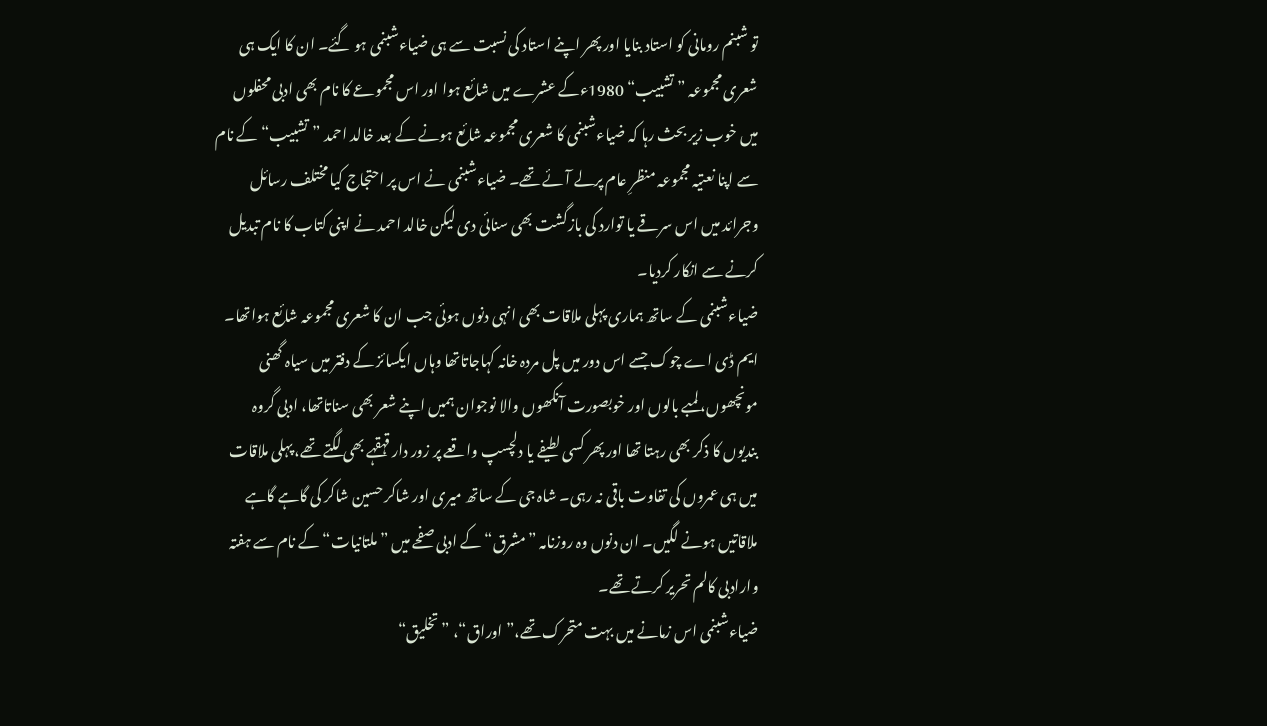تو شبنم رومانی کو استاد بنایا اور پھر اپنے استاد کی نسبت سے ہی ضیاءشبنمی ہو گئے۔ ان کا ایک ہی شعری مجموعہ ” تشبیب“ 1980ءکے عشرے میں شائع ہوا اور اس مجموعے کا نام بھی ادبی محفلوں میں خوب زیر بحث رہا کہ ضیاءشبنمی کا شعری مجموعہ شائع ہونے کے بعد خالد احمد ”تشبیب“ کے نام سے اپنا نعتیہ مجموعہ منظرِ عام پرلے آئے تھے۔ ضیاءشبنمی نے اس پر احتجاج کیا مختلف رسائل وجرائد میں اس سرقے یا توارد کی بازگشت بھی سنائی دی لیکن خالد احمد نے اپنی کتاب کا نام تبدیل کرنے سے انکار کردیا۔
ضیاءشبنمی کے ساتھ ہماری پہلی ملاقات بھی انہی دنوں ہوئی جب ان کا شعری مجموعہ شائع ہواتھا۔ ایم ڈی اے چوک جسے اس دور میں پل مردہ خانہ کہاجاتاتھا وہاں ایکسائز کے دفتر میں سیاہ گھنی مونچھوں، لمبے بالوں اور خوبصورت آنکھوں والا نوجوان ہمیں اپنے شعر بھی سناتاتھا، ادبی گروہ بندیوں کا ذکر بھی رہتا تھا اور پھر کسی لطیفے یا دلچسپ واقعے پر زور دار قہقہے بھی لگتے تھے، پہلی ملاقات میں ہی عمروں کی تفاوت باقی نہ رہی۔ شاہ جی کے ساتھ میری اور شاکر حسین شاکر کی گاہے گاہے ملاقاتیں ہونے لگیں۔ ان دنوں وہ روزنامہ ”مشرق“ کے ادبی صفحے میں ”ملتانیات“ کے نام سے ہفتہ وارادبی کالم تحریر کرتے تھے۔
ضیاءشبنمی اس زمانے میں بہت متحرک تھے،”اوراق“، ”تخلیق“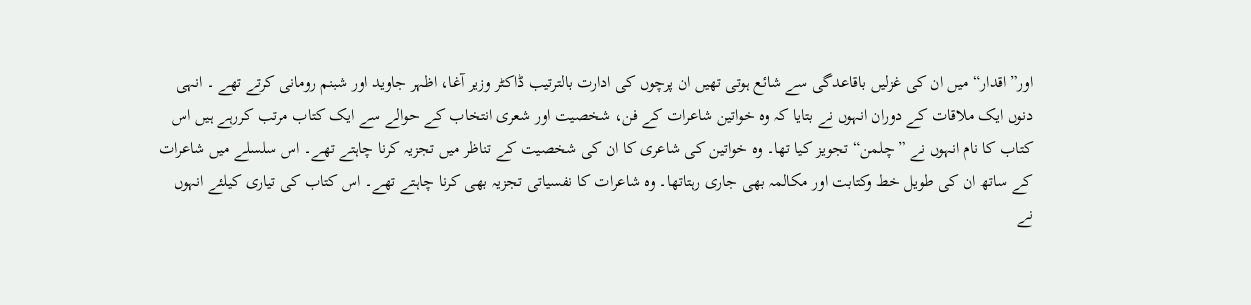اور”اقدار“ میں ان کی غزلیں باقاعدگی سے شائع ہوتی تھیں ان پرچوں کی ادارت بالترتیب ڈاکٹر وزیر آغا، اظہر جاوید اور شبنم رومانی کرتے تھے ۔ انہی دنوں ایک ملاقات کے دوران انہوں نے بتایا کہ وہ خواتین شاعرات کے فن، شخصیت اور شعری انتخاب کے حوالے سے ایک کتاب مرتب کررہے ہیں اس کتاب کا نام انہوں نے ”چلمن“ تجویز کیا تھا۔ وہ خواتین کی شاعری کا ان کی شخصیت کے تناظر میں تجزیہ کرنا چاہتے تھے۔ اس سلسلے میں شاعرات کے ساتھ ان کی طویل خط وکتابت اور مکالمہ بھی جاری رہتاتھا۔ وہ شاعرات کا نفسیاتی تجزیہ بھی کرنا چاہتے تھے۔ اس کتاب کی تیاری کیلئے انہوں نے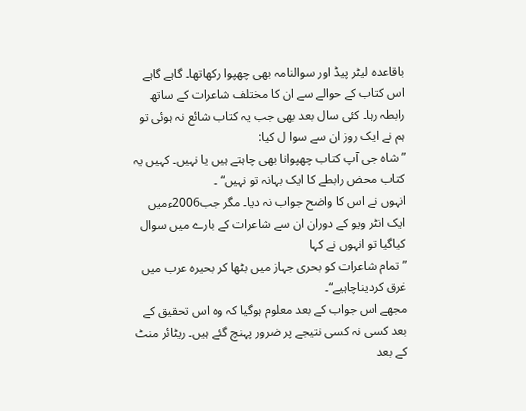باقاعدہ لیٹر پیڈ اور سوالنامہ بھی چھپوا رکھاتھا۔ گاہے گاہے اس کتاب کے حوالے سے ان کا مختلف شاعرات کے ساتھ رابطہ رہا۔ کئی سال بعد بھی جب یہ کتاب شائع نہ ہوئی تو ہم نے ایک روز ان سے سوا ل کیا:
”شاہ جی آپ کتاب چھپوانا بھی چاہتے ہیں یا نہیں۔ کہیں یہ کتاب محض رابطے کا ایک بہانہ تو نہیں“ ۔
انہوں نے اس کا واضح جواب نہ دیا۔ مگر جب2006ءمیں ایک انٹر ویو کے دوران ان سے شاعرات کے بارے میں سوال کیاگیا تو انہوں نے کہا
”تمام شاعرات کو بحری جہاز میں بٹھا کر بحیرہ عرب میں غرق کردیناچاہیے“۔
مجھے اس جواب کے بعد معلوم ہوگیا کہ وہ اس تحقیق کے بعد کسی نہ کسی نتیجے پر ضرور پہنچ گئے ہیں۔ ریٹائر منٹ کے بعد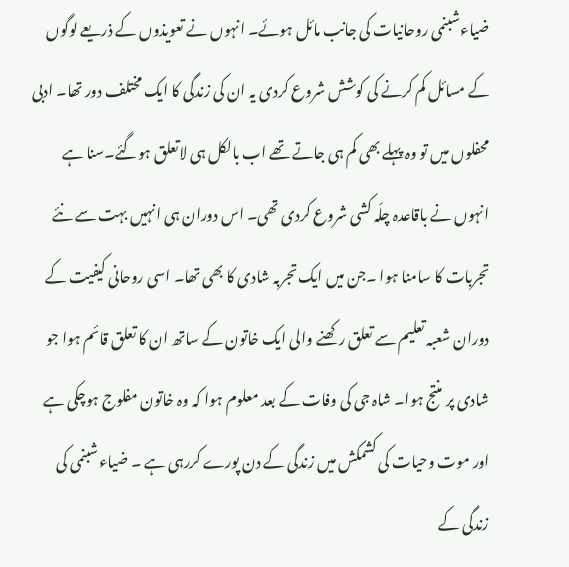ضیاءشبنمی روحانیات کی جانب مائل ہوئے۔ انہوں نے تعویذوں کے ذریعے لوگوں کے مسائل کم کرنے کی کوشش شروع کردی یہ ان کی زندگی کا ایک مختلف دور تھا۔ ادبی محفلوں میں تو وہ پہلے بھی کم ہی جاتے تھے اب بالکل ہی لاتعلق ہوگئے۔سنا ہے انہوں نے باقاعدہ چلّہ کشی شروع کردی تھی۔ اس دوران ہی انہیں بہت سے نئے تجربات کا سامنا ہوا ۔جن میں ایک تجربہ شادی کا بھی تھا۔ اسی روحانی کیفیت کے دوران شعبہ تعلیم سے تعلق رکھنے والی ایک خاتون کے ساتھ ان کا تعلق قائم ہوا جو شادی پر منتج ہوا۔ شاہ جی کی وفات کے بعد معلوم ہوا کہ وہ خاتون مفلوج ہوچکی ہے اور موت وحیات کی کشمکش میں زندگی کے دن پورے کررہی ہے ۔ ضیاءشبنمی کی زندگی کے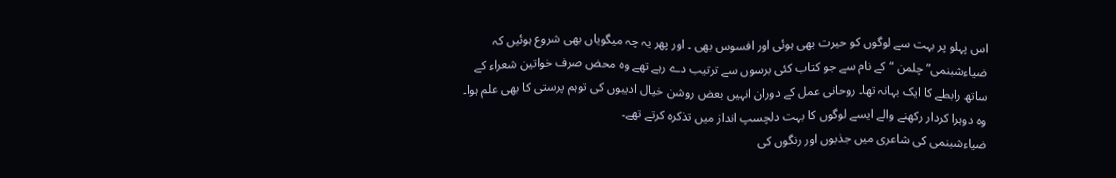اس پہلو پر بہت سے لوگوں کو حیرت بھی ہوئی اور افسوس بھی ۔ اور پھر یہ چہ میگویاں بھی شروع ہوئیں کہ ضیاءشبنمی” چلمن “کے نام سے جو کتاب کئی برسوں سے ترتیب دے رہے تھے وہ محض صرف خواتین شعراء کے ساتھ رابطے کا ایک بہانہ تھا۔ روحانی عمل کے دوران انہیں بعض روشن خیال ادیبوں کی توہم پرستی کا بھی علم ہوا۔ وہ دوہرا کردار رکھنے والے ایسے لوگوں کا بہت دلچسپ انداز میں تذکرہ کرتے تھے۔
ضیاءشبنمی کی شاعری میں جذبوں اور رنگوں کی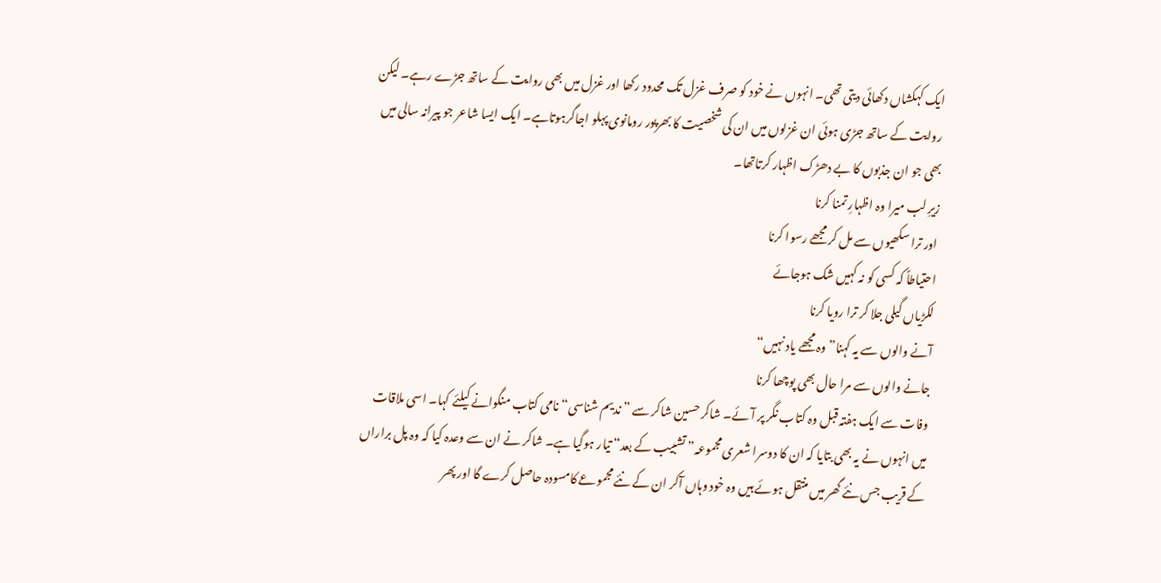ایک کہکشاں دکھائی دیتی تھی۔ انہوں نے خود کو صرف غزل تک محدود رکھا اور غزل میں بھی روایت کے ساتھ جڑے رہے۔ لیکن روایت کے ساتھ جڑی ہوئی ان غزلوں میں ان کی شخصیت کا بھرپور رومانوی پہلو اجاگرہوتاہے۔ ایک ایسا شاعر جو پیرانہ سالی میں بھی جو ان جذبوں کا بے دھڑک اظہار کرتاتھا۔
زیرِ لب میرا وہ اظہارِ تمنا کرنا
اور ترا سکھیوں سے مل کر مجھے رسوا کرنا
احتیاطاً کہ کسی کو نہ کہیں شک ہوجائے
لکڑیاں گیلی جلا کر ترا رویا کرنا
آنے والوں سے یہ کہنا” وہ مجھے یاد نہیں“
جانے والوں سے مرا حال بھی پوچھا کرنا
وفات سے ایک ہفتہ قبل وہ کتاب نگر پر آئے۔ شاکر حسین شاکر سے ” ندیم شناسی“ نامی کتاب منگوانے کیلئے کہا۔ اسی ملاقات میں انہوں نے یہ بھی بتایا کہ ان کا دوسرا شعری مجموعہ” تشبیب کے بعد“ تیار ہوگیا ہے۔ شاکر نے ان سے وعدہ کیا کہ وہ پل براراں کے قریب جس نئے گھر میں منتقل ہوئے ہیں وہ خود وہاں آکر ان کے نئے مجموعے کامسودہ حاصل کرے گا اور پھر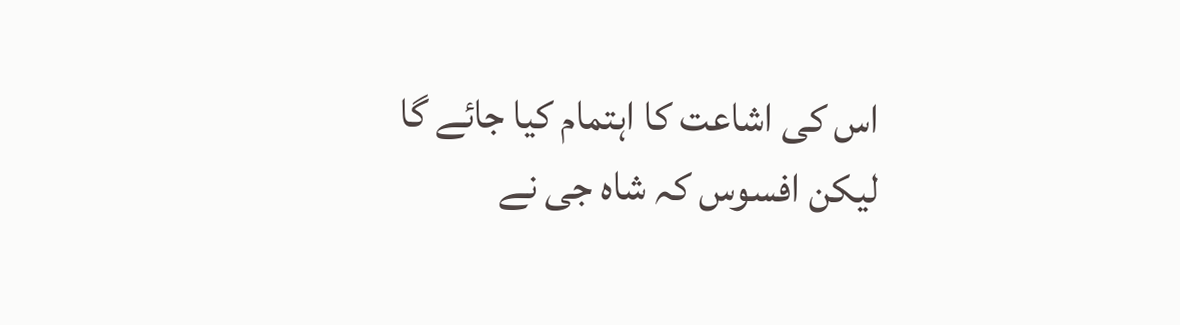اس کی اشاعت کا اہتمام کیا جائے گا لیکن افسوس کہ شاہ جی نے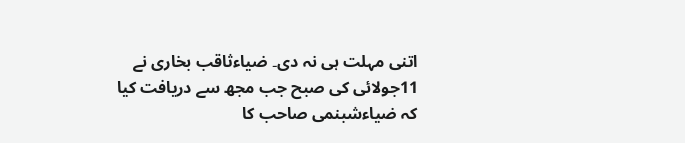اتنی مہلت ہی نہ دی۔ ضیاءثاقب بخاری نے 11جولائی کی صبح جب مجھ سے دریافت کیا کہ ضیاءشبنمی صاحب کا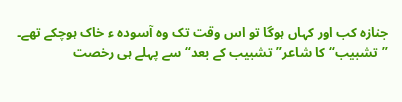جنازہ کب اور کہاں ہوگا تو اس وقت تک وہ آسودہ ء خاک ہوچکے تھے۔
”تشبیب“ کا شاعر”تشبیب کے بعد“ سے پہلے ہی رخصت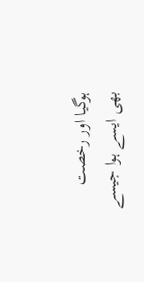ہوگیا اور رخصت بھی ایسے ہوا جیسے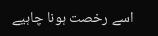اسے رخصت ہونا چاہیے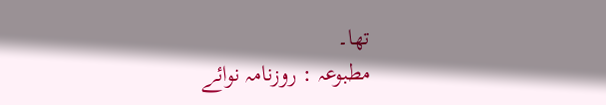تھا۔
مطبوعہ : روزنامہ نوائے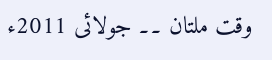وقت ملتان ۔۔ جولائی 2011ء